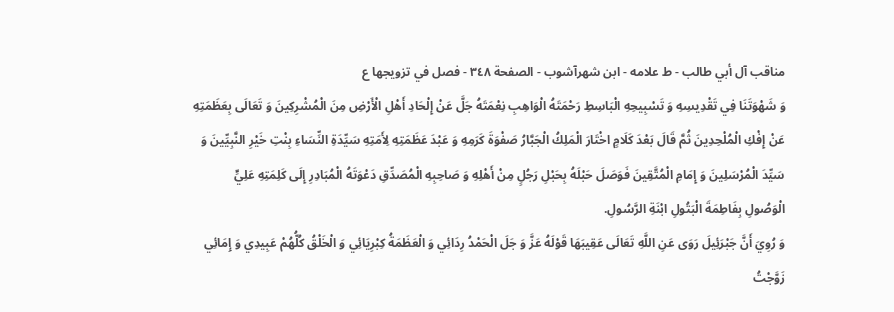مناقب آل أبي طالب - ط علامه - ابن شهرآشوب - الصفحة ٣٤٨ - فصل في تزويجها ع
وَ شَهْوَتَنَا فِي تَقْدِيسِهِ وَ تَسْبِيحِهِ الْبَاسِطِ رَحْمَتَهُ الْوَاهِبِ نِعْمَتَهُ جَلَّ عَنْ إِلْحَادِ أَهْلِ الْأَرْضِ مِنَ الْمُشْرِكِينَ وَ تَعَالَى بِعَظَمَتِهِ عَنْ إِفْكِ الْمُلْحِدِينَ ثُمَّ قَالَ بَعْدَ كَلَامٍ اخْتَارَ الْمَلِكُ الْجَبَّارُ صَفْوَةَ كَرَمِهِ وَ عَبْدَ عَظَمَتِهِ لِأَمَتِهِ سَيِّدَةِ النِّسَاءِ بِنْتِ خَيْرِ النَّبِيِّينَ وَ سَيِّدَ الْمُرْسَلِينَ وَ إِمَامِ الْمُتَّقِينَ فَوَصَلَ حَبْلَهُ بِحَبْلِ رَجُلٍ مِنْ أَهْلِهِ وَ صَاحِبِهِ الْمُصَدِّقِ دَعْوَتَهُ الْمُبَادِرِ إِلَى كَلِمَتِهِ عَلِيٍّ الْوَصُولِ بِفَاطِمَةَ الْبَتُولِ ابْنَةِ الرَّسُولِ.
وَ رُوِيَ أَنَّ جَبْرَئِيلَ رَوَى عَنِ اللَّهِ تَعَالَى عَقِيبَهَا قَوْلَهُ عَزَّ وَ جَلَ الْحَمْدُ رِدَائِي وَ الْعَظَمَةُ كِبْرِيَائِي وَ الْخَلْقُ كُلُّهُمْ عَبِيدِي وَ إِمَائِي زَوَّجْتُ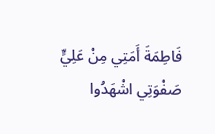فَاطِمَةَ أَمَتِي مِنْ عَلِيٍّ صَفْوَتِي اشْهَدُوا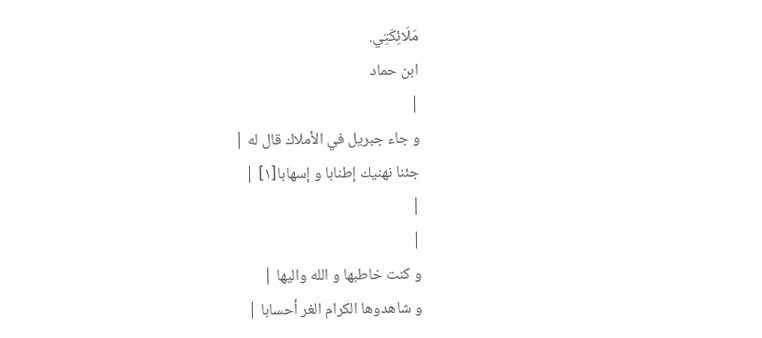مَلَائِكَتِي.
ابن حماد
|
و جاء جبريل في الأملاك قال له |
جئنا نهنيك إطنابا و إسهابا[١] |
|
|
و كنت خاطبها و الله واليها |
و شاهدوها الكرام الغر أحسابا |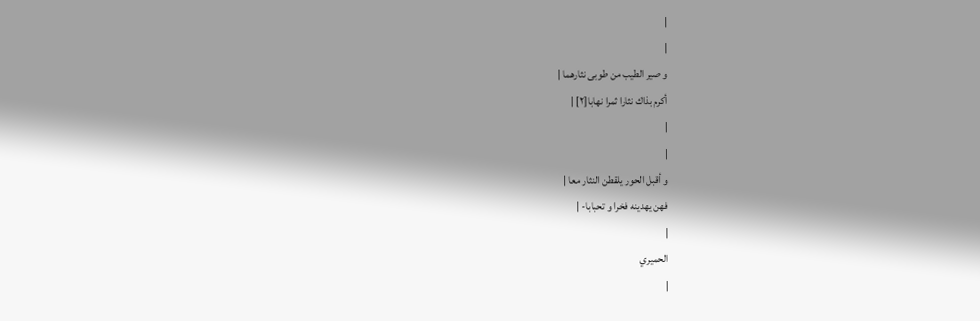|
|
و صير الطيب من طوبى نثارهما |
أكرم بذاك نثارا ثمرا نهابا[٢] |
|
|
و أقبل الحور يلقطن النثار معا |
فهن يهدينه فخرا و تحبابا- |
|
الحميري
|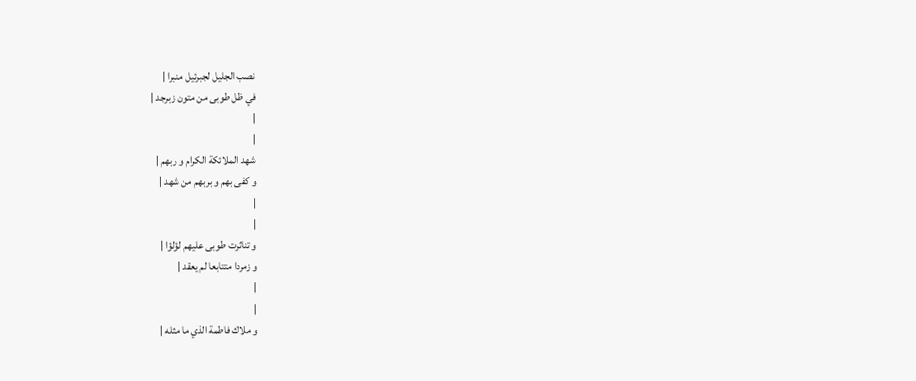نصب الجليل لجبرئيل منبرا |
في ظل طوبى من متون زبرجد |
|
|
شهد الملائكة الكرام و ربهم |
و كفى بهم و بربهم من شهد |
|
|
و تناثرت طوبى عليهم لؤلؤا |
و زمردا متتابعا لم يعقد |
|
|
و ملاك فاطمة الذي ما مثله |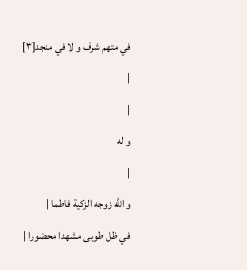في متهم شرف و لا في منجد[٣] |
|
و له
|
و الله زوجه الزكية فاطما |
في ظل طوبى مشهدا محضورا |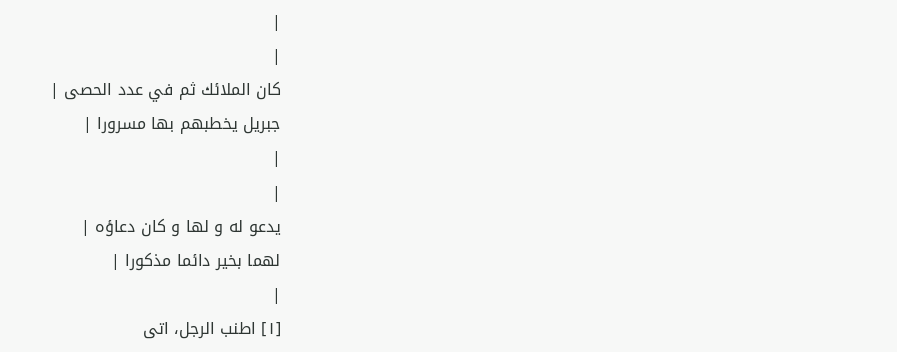|
|
كان الملائك ثم في عدد الحصى |
جبريل يخطبهم بها مسرورا |
|
|
يدعو له و لها و كان دعاؤه |
لهما بخير دائما مذكورا |
|
[١] اطنب الرجل، اتى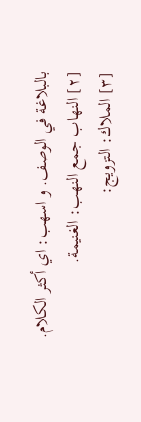بالبلاغة في الوصف. و اسهب: اي أكثر الكلام.
[٢] النهاب جمع النهب: الغنيمة.
[٣] الملاك: التزويج: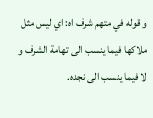و قوله في متهم شرف اه: اي ليس مثل ملاكها فيما ينسب الى تهامة الشرف و لا فيما ينسب الى نجده.